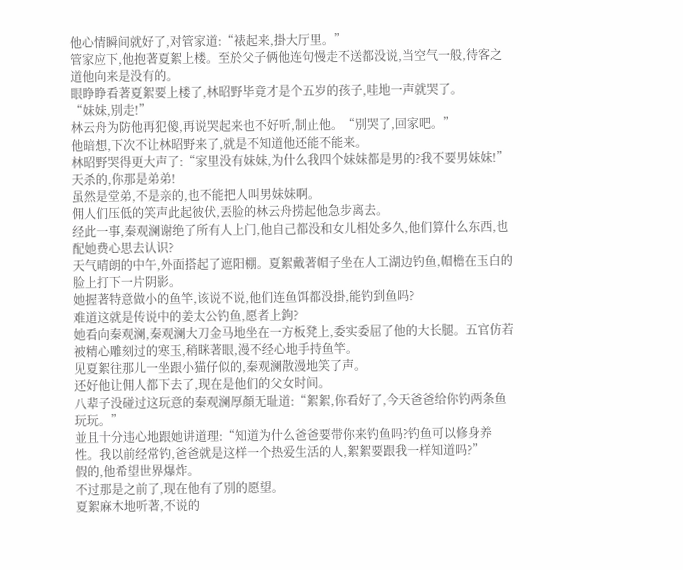他心情瞬间就好了,对管家道:“裱起来,掛大厅里。”
管家应下,他抱著夏絮上楼。至於父子俩他连句慢走不送都没说,当空气一般,待客之道他向来是没有的。
眼睁睁看著夏絮要上楼了,林昭野毕竟才是个五岁的孩子,哇地一声就哭了。
“妹妹,別走!”
林云舟为防他再犯傻,再说哭起来也不好听,制止他。“別哭了,回家吧。”
他暗想,下次不让林昭野来了,就是不知道他还能不能来。
林昭野哭得更大声了:“家里没有妹妹,为什么我四个妹妹都是男的?我不要男妹妹!”
天杀的,你那是弟弟!
虽然是堂弟,不是亲的,也不能把人叫男妹妹啊。
佣人们压低的笑声此起彼伏,丟脸的林云舟捞起他急步离去。
经此一事,秦观澜谢绝了所有人上门,他自己都没和女儿相处多久,他们算什么东西,也配她费心思去认识?
天气晴朗的中午,外面搭起了遮阳棚。夏絮戴著帽子坐在人工湖边钓鱼,帽檐在玉白的脸上打下一片阴影。
她握著特意做小的鱼竿,该说不说,他们连鱼饵都没掛,能钓到鱼吗?
难道这就是传说中的姜太公钓鱼,愿者上鉤?
她看向秦观澜,秦观澜大刀金马地坐在一方板凳上,委实委屈了他的大长腿。五官仿若被精心雕刻过的寒玉,稍眯著眼,漫不经心地手持鱼竿。
见夏絮往那儿一坐跟小猫仔似的,秦观澜散漫地笑了声。
还好他让佣人都下去了,现在是他们的父女时间。
八辈子没碰过这玩意的秦观澜厚顏无耻道:“絮絮,你看好了,今天爸爸给你钓两条鱼玩玩。”
並且十分违心地跟她讲道理:“知道为什么爸爸要带你来钓鱼吗?钓鱼可以修身养性。我以前经常钓,爸爸就是这样一个热爱生活的人,絮絮要跟我一样知道吗?”
假的,他希望世界爆炸。
不过那是之前了,现在他有了別的愿望。
夏絮麻木地听著,不说的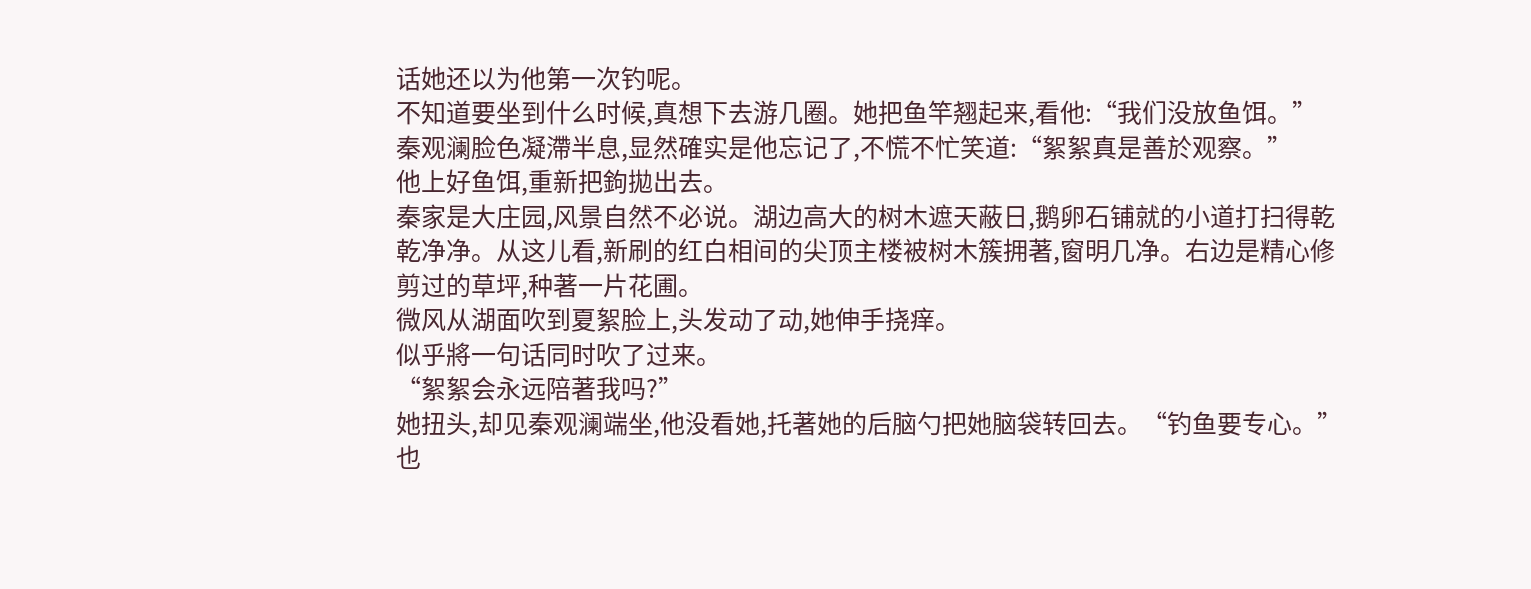话她还以为他第一次钓呢。
不知道要坐到什么时候,真想下去游几圈。她把鱼竿翘起来,看他:“我们没放鱼饵。”
秦观澜脸色凝滯半息,显然確实是他忘记了,不慌不忙笑道:“絮絮真是善於观察。”
他上好鱼饵,重新把鉤拋出去。
秦家是大庄园,风景自然不必说。湖边高大的树木遮天蔽日,鹅卵石铺就的小道打扫得乾乾净净。从这儿看,新刷的红白相间的尖顶主楼被树木簇拥著,窗明几净。右边是精心修剪过的草坪,种著一片花圃。
微风从湖面吹到夏絮脸上,头发动了动,她伸手挠痒。
似乎將一句话同时吹了过来。
“絮絮会永远陪著我吗?”
她扭头,却见秦观澜端坐,他没看她,托著她的后脑勺把她脑袋转回去。“钓鱼要专心。”
也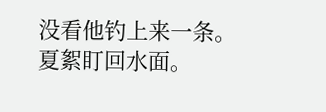没看他钓上来一条。
夏絮盯回水面。